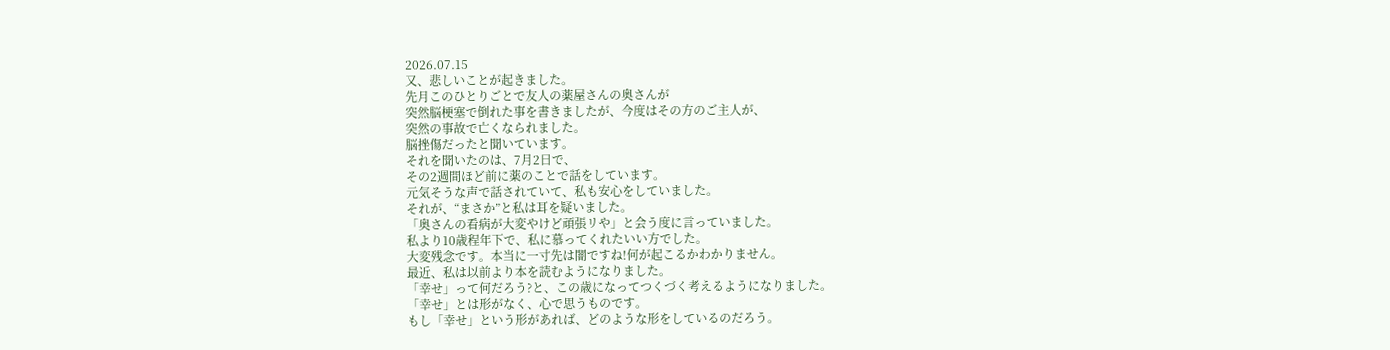2026.07.15
又、悲しいことが起きました。
先月このひとりごとで友人の薬屋さんの奥さんが
突然脳梗塞で倒れた事を書きましたが、今度はその方のご主人が、
突然の事故で亡くなられました。
脳挫傷だったと聞いています。
それを聞いたのは、7月2日で、
その2週間ほど前に薬のことで話をしています。
元気そうな声で話されていて、私も安心をしていました。
それが、“まさか”と私は耳を疑いました。
「奥さんの看病が大変やけど頑張リや」と会う度に言っていました。
私より10歳程年下で、私に慕ってくれたいい方でした。
大変残念です。本当に一寸先は闇ですね!何が起こるかわかりません。
最近、私は以前より本を読むようになりました。
「幸せ」って何だろう?と、この歳になってつくづく考えるようになりました。
「幸せ」とは形がなく、心で思うものです。
もし「幸せ」という形があれば、どのような形をしているのだろう。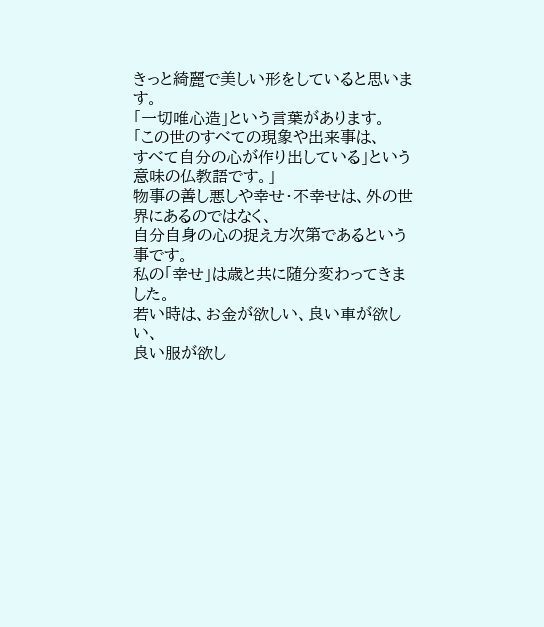きっと綺麗で美しい形をしていると思います。
「一切唯心造」という言葉があります。
「この世のすべての現象や出来事は、
すべて自分の心が作り出している」という意味の仏教語です。」
物事の善し悪しや幸せ・不幸せは、外の世界にあるのではなく、
自分自身の心の捉え方次第であるという事です。
私の「幸せ」は歳と共に随分変わってきました。
若い時は、お金が欲しい、良い車が欲しい、
良い服が欲し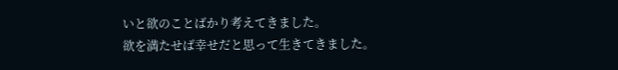いと欲のことばかり考えてきました。
欲を満たせば幸せだと思って生きてきました。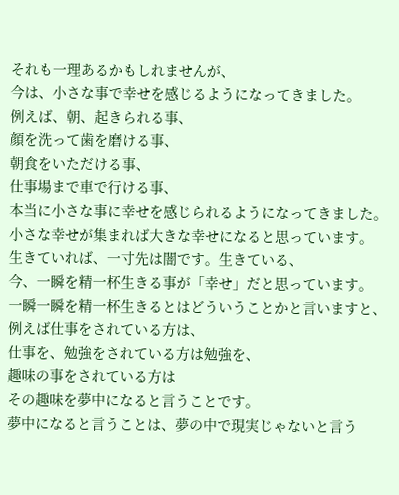それも一理あるかもしれませんが、
今は、小さな事で幸せを感じるようになってきました。
例えば、朝、起きられる事、
顔を洗って歯を磨ける事、
朝食をいただける事、
仕事場まで車で行ける事、
本当に小さな事に幸せを感じられるようになってきました。
小さな幸せが集まれば大きな幸せになると思っています。
生きていれば、一寸先は闇です。生きている、
今、一瞬を精一杯生きる事が「幸せ」だと思っています。
一瞬一瞬を精一杯生きるとはどういうことかと言いますと、
例えば仕事をされている方は、
仕事を、勉強をされている方は勉強を、
趣味の事をされている方は
その趣味を夢中になると言うことです。
夢中になると言うことは、夢の中で現実じゃないと言う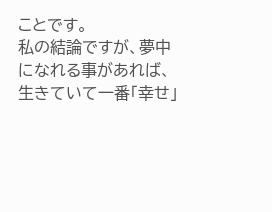ことです。
私の結論ですが、夢中になれる事があれば、
生きていて一番「幸せ」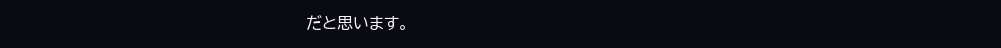だと思います。